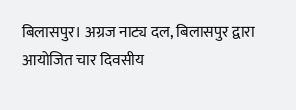बिलासपुर। अग्रज नाट्य दल, बिलासपुर द्वारा आयोजित चार दिवसीय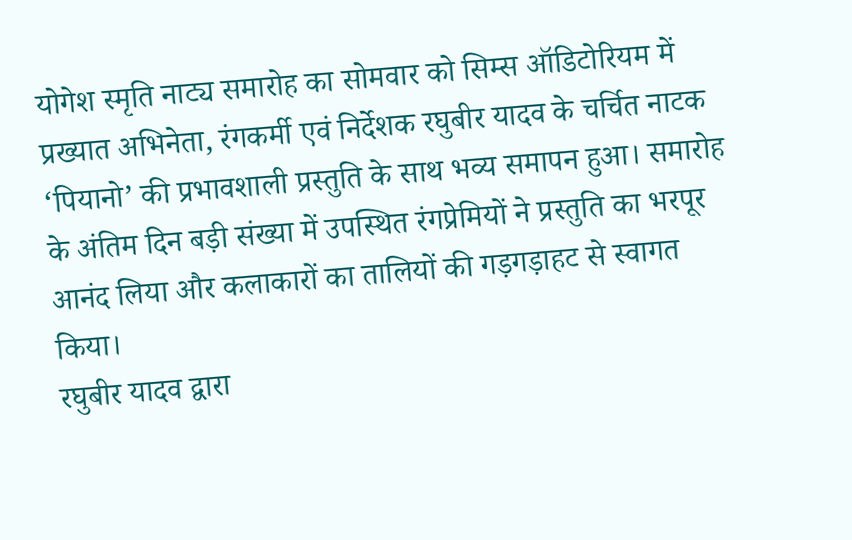योगेश स्मृति नाट्य समारोह का सोमवार को सिम्स ऑडिटोरियम में प्रख्यात अभिनेता, रंगकर्मी एवं निर्देशक रघुबीर यादव के चर्चित नाटक ‘पियानो’ की प्रभावशाली प्रस्तुति के साथ भव्य समापन हुआ। समारोह के अंतिम दिन बड़ी संख्या में उपस्थित रंगप्रेमियों ने प्रस्तुति का भरपूर आनंद लिया और कलाकारों का तालियों की गड़गड़ाहट से स्वागत किया।
रघुबीर यादव द्वारा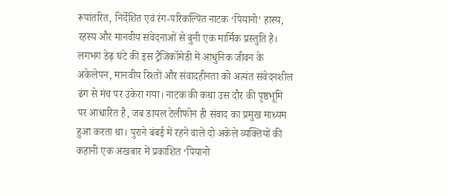रूपांतरित, निर्देशित एवं रंग-परिकल्पित नाटक ‘पियानो’ हास्य, रहस्य और मानवीय संवेदनाओं से बुनी एक मार्मिक प्रस्तुति है। लगभग डेढ़ घंटे की इस ट्रैजिकॉमेडी में आधुनिक जीवन के अकेलेपन, मानवीय रिश्तों और संवादहीनता को अत्यंत संवेदनशील ढंग से मंच पर उकेरा गया। नाटक की कथा उस दौर की पृष्ठभूमि पर आधारित है, जब डायल टेलीफोन ही संवाद का प्रमुख माध्यम हुआ करता था। पुराने बंबई में रहने वाले दो अकेले व्यक्तियों की कहानी एक अखबार में प्रकाशित ‘पियानो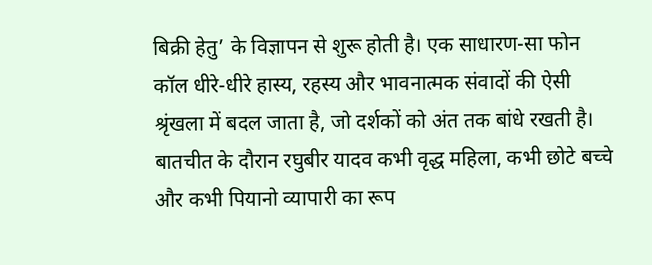बिक्री हेतु’ के विज्ञापन से शुरू होती है। एक साधारण-सा फोन कॉल धीरे-धीरे हास्य, रहस्य और भावनात्मक संवादों की ऐसी श्रृंखला में बदल जाता है, जो दर्शकों को अंत तक बांधे रखती है। बातचीत के दौरान रघुबीर यादव कभी वृद्ध महिला, कभी छोटे बच्चे और कभी पियानो व्यापारी का रूप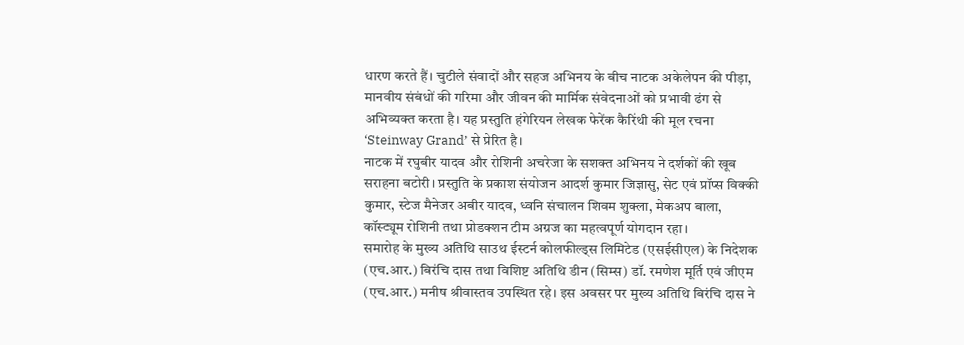धारण करते हैं। चुटीले संवादों और सहज अभिनय के बीच नाटक अकेलेपन की पीड़ा, मानवीय संबंधों की गरिमा और जीवन की मार्मिक संवेदनाओं को प्रभावी ढंग से अभिव्यक्त करता है। यह प्रस्तुति हंगेरियन लेखक फेरेंक कैरिंथी की मूल रचना ‘Steinway Grand’ से प्रेरित है।
नाटक में रघुबीर यादव और रोशिनी अचरेजा के सशक्त अभिनय ने दर्शकों की खूब सराहना बटोरी। प्रस्तुति के प्रकाश संयोजन आदर्श कुमार जिज्ञासु, सेट एवं प्रॉप्स विक्की कुमार, स्टेज मैनेजर अबीर यादव, ध्वनि संचालन शिवम शुक्ला, मेकअप बाला, कॉस्ट्यूम रोशिनी तथा प्रोडक्शन टीम अग्रज का महत्वपूर्ण योगदान रहा।
समारोह के मुख्य अतिथि साउथ ईस्टर्न कोलफील्ड्स लिमिटेड (एसईसीएल) के निदेशक (एच.आर.) बिरंचि दास तथा विशिष्ट अतिथि डीन (सिम्स) डॉ. रमणेश मूर्ति एवं जीएम (एच.आर.) मनीष श्रीवास्तव उपस्थित रहे। इस अवसर पर मुख्य अतिथि बिरंचि दास ने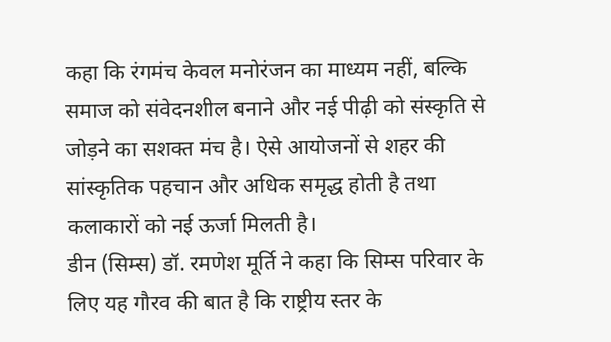कहा कि रंगमंच केवल मनोरंजन का माध्यम नहीं, बल्कि समाज को संवेदनशील बनाने और नई पीढ़ी को संस्कृति से जोड़ने का सशक्त मंच है। ऐसे आयोजनों से शहर की सांस्कृतिक पहचान और अधिक समृद्ध होती है तथा कलाकारों को नई ऊर्जा मिलती है।
डीन (सिम्स) डॉ. रमणेश मूर्ति ने कहा कि सिम्स परिवार के लिए यह गौरव की बात है कि राष्ट्रीय स्तर के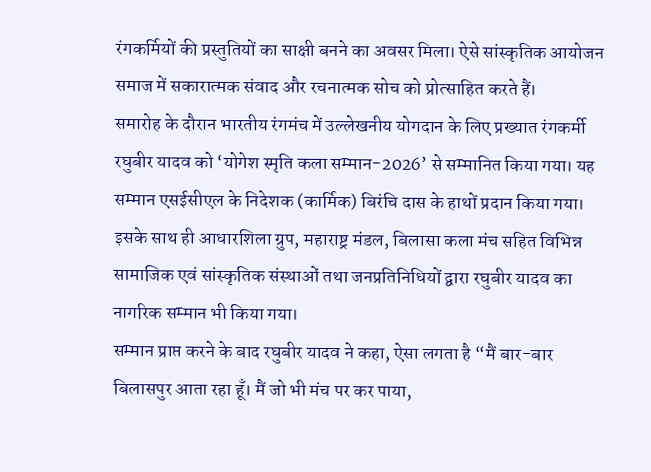रंगकर्मियों की प्रस्तुतियों का साक्षी बनने का अवसर मिला। ऐसे सांस्कृतिक आयोजन समाज में सकारात्मक संवाद और रचनात्मक सोच को प्रोत्साहित करते हैं।
समारोह के दौरान भारतीय रंगमंच में उल्लेखनीय योगदान के लिए प्रख्यात रंगकर्मी रघुबीर यादव को ‘योगेश स्मृति कला सम्मान-2026’ से सम्मानित किया गया। यह सम्मान एसईसीएल के निदेशक (कार्मिक) बिरंचि दास के हाथों प्रदान किया गया। इसके साथ ही आधारशिला ग्रुप, महाराष्ट्र मंडल, बिलासा कला मंच सहित विभिन्न सामाजिक एवं सांस्कृतिक संस्थाओं तथा जनप्रतिनिधियों द्वारा रघुबीर यादव का नागरिक सम्मान भी किया गया।
सम्मान प्राप्त करने के बाद रघुबीर यादव ने कहा, ऐसा लगता है “मैं बार-बार बिलासपुर आता रहा हूँ। मैं जो भी मंच पर कर पाया,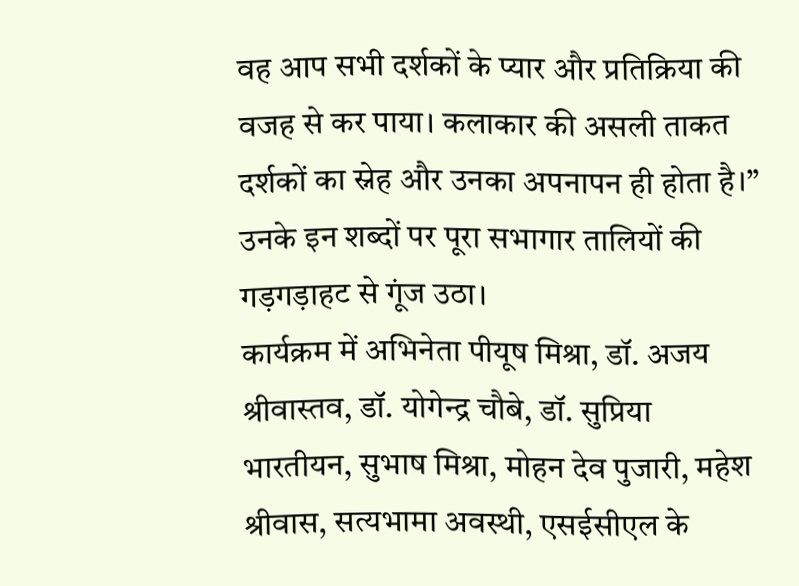वह आप सभी दर्शकों के प्यार और प्रतिक्रिया की वजह से कर पाया। कलाकार की असली ताकत दर्शकों का स्नेह और उनका अपनापन ही होता है।” उनके इन शब्दों पर पूरा सभागार तालियों की गड़गड़ाहट से गूंज उठा।
कार्यक्रम में अभिनेता पीयूष मिश्रा, डॉ. अजय श्रीवास्तव, डॉ. योगेन्द्र चौबे, डॉ. सुप्रिया भारतीयन, सुभाष मिश्रा, मोहन देव पुजारी, महेश श्रीवास, सत्यभामा अवस्थी, एसईसीएल के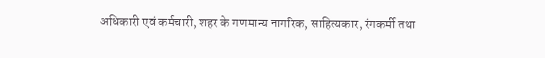अधिकारी एवं कर्मचारी, शहर के गणमान्य नागरिक, साहित्यकार, रंगकर्मी तथा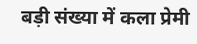बड़ी संख्या में कला प्रेमी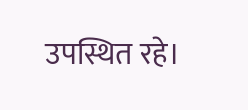उपस्थित रहे।